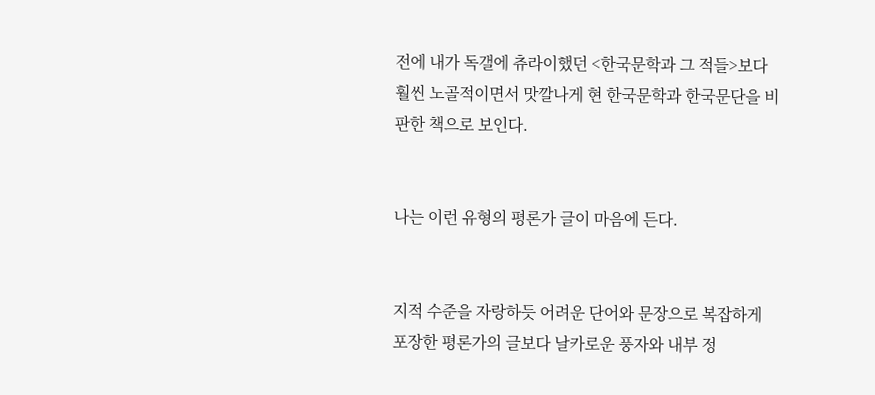전에 내가 독갤에 츄라이했던 <한국문학과 그 적들>보다 훨씬 노골적이면서 맛깔나게 현 한국문학과 한국문단을 비판한 책으로 보인다.


나는 이런 유형의 평론가 글이 마음에 든다.


지적 수준을 자랑하듯 어려운 단어와 문장으로 복잡하게 포장한 평론가의 글보다 날카로운 풍자와 내부 정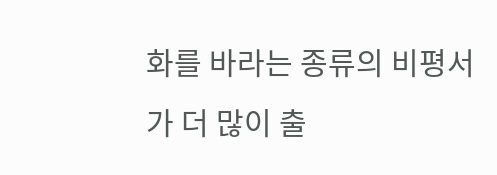화를 바라는 종류의 비평서가 더 많이 출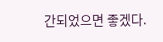간되었으면 좋겠다.